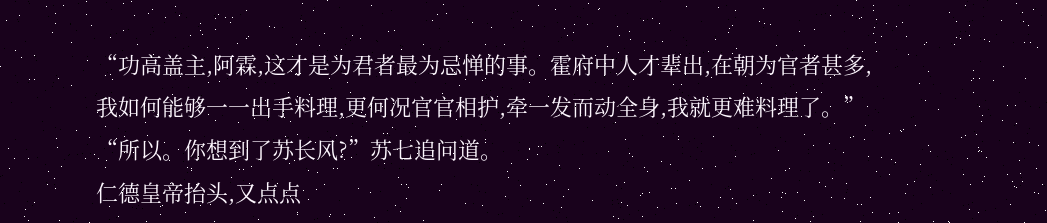“功高盖主,阿霖,这才是为君者最为忌惮的事。霍府中人才辈出,在朝为官者甚多,我如何能够一一出手料理,更何况官官相护,牵一发而动全身,我就更难料理了。”
“所以。你想到了苏长风?”苏七追问道。
仁德皇帝抬头,又点点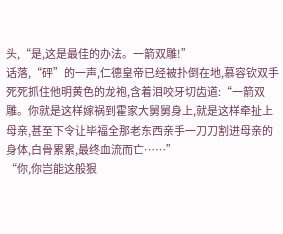头,“是,这是最佳的办法。一箭双雕!”
话落,“砰”的一声,仁德皇帝已经被扑倒在地,慕容钦双手死死抓住他明黄色的龙袍,含着泪咬牙切齿道:“一箭双雕。你就是这样嫁祸到霍家大舅舅身上,就是这样牵扯上母亲,甚至下令让毕福全那老东西亲手一刀刀割进母亲的身体,白骨累累,最终血流而亡……”
“你,你岂能这般狠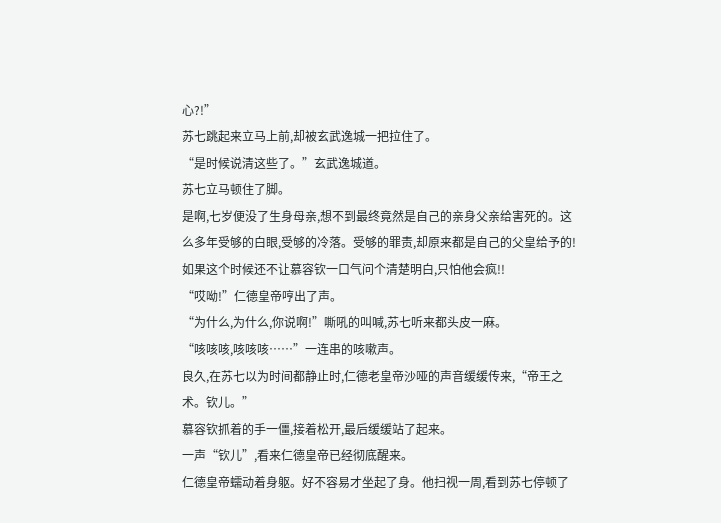心?!”
苏七跳起来立马上前,却被玄武逸城一把拉住了。
“是时候说清这些了。”玄武逸城道。
苏七立马顿住了脚。
是啊,七岁便没了生身母亲,想不到最终竟然是自己的亲身父亲给害死的。这么多年受够的白眼,受够的冷落。受够的罪责,却原来都是自己的父皇给予的!
如果这个时候还不让慕容钦一口气问个清楚明白,只怕他会疯!!
“哎呦!”仁德皇帝哼出了声。
“为什么,为什么,你说啊!”嘶吼的叫喊,苏七听来都头皮一麻。
“咳咳咳,咳咳咳……”一连串的咳嗽声。
良久,在苏七以为时间都静止时,仁德老皇帝沙哑的声音缓缓传来,“帝王之术。钦儿。”
慕容钦抓着的手一僵,接着松开,最后缓缓站了起来。
一声“钦儿”,看来仁德皇帝已经彻底醒来。
仁德皇帝蠕动着身躯。好不容易才坐起了身。他扫视一周,看到苏七停顿了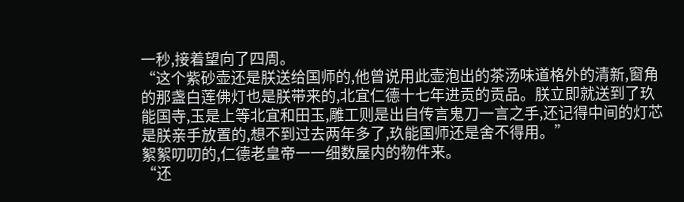一秒,接着望向了四周。
“这个紫砂壶还是朕送给国师的,他曾说用此壶泡出的茶汤味道格外的清新,窗角的那盏白莲佛灯也是朕带来的,北宜仁德十七年进贡的贡品。朕立即就送到了玖能国寺,玉是上等北宜和田玉,雕工则是出自传言鬼刀一言之手,还记得中间的灯芯是朕亲手放置的,想不到过去两年多了,玖能国师还是舍不得用。”
絮絮叨叨的,仁德老皇帝一一细数屋内的物件来。
“还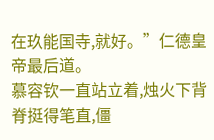在玖能国寺,就好。”仁德皇帝最后道。
慕容钦一直站立着,烛火下背脊挺得笔直,僵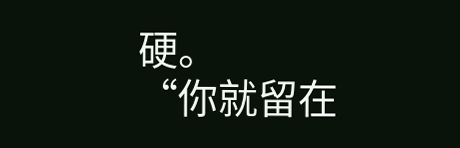硬。
“你就留在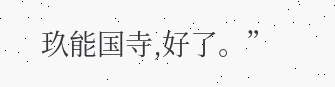玖能国寺,好了。”